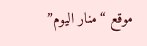موقع “منار اليوم”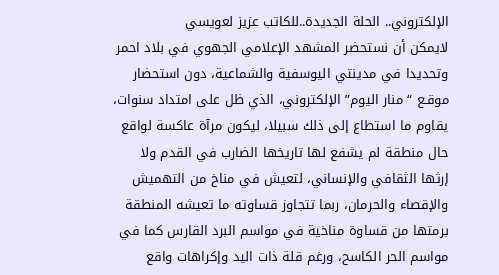الإلكتروني.. الحلة الجديدة..للكاتب عزيز لعويسي
لايمكن أن نستحضر المشهد الإعلامي الجهوي في بلاد احمر وتحديدا في مدينتي اليوسفية والشماعية، دون استحضار موقـع “منار اليوم” الإلكتروني، الذي ظل على امتداد سنوات، يقاوم ما استطاع إلى ذلك سبيلا، ليكون مرآة عاكسة لواقع حال منطقة لم يشفع لها تاريخها الضارب في القدم ولا إرثها الثقافي والإنساني، لتعيش في مناخ من التهميش والإقصاء والحرمان، ربما تتجاوز قساوته ما تعيشه المنطقة برمتها من قساوة مناخية في مواسم البرد القارس كما في مواسم الحر الكاسح، ورغم قلة ذات اليد وإكراهات واقع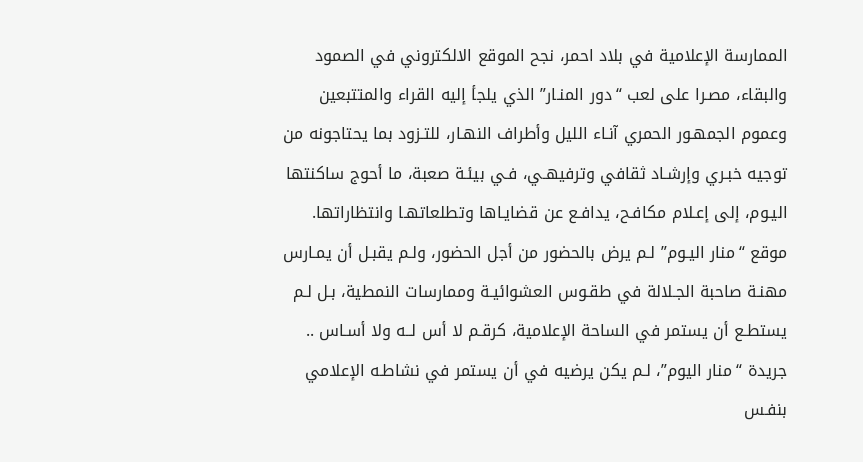الممارسة الإعلامية في بلاد احمر، نجح الموقع الالكتروني في الصمود والبقاء، مصـرا على لعب “دور المنـار” الذي يلجأ إليه القراء والمتتبعين وعموم الجمهـور الحمري آنـاء الليل وأطراف النهـار، للتـزود بما يحتاجونه من توجيه خبـري وإرشـاد ثقافي وترفيهـي، فـي بيئـة صعبة، ما أحوج ساكنتها اليـوم، إلى إعـلام مكافـح، يدافـع عن قضايـاها وتطلعاتهـا وانتظاراتها.
موقع “منار اليـوم” لـم يرض بالحضور من أجل الحضور، ولـم يقبـل أن يمـارس مهنـة صاحبة الجـلالة في طقـوس العشوائيـة وممارسات النمطية، بـل لـم يستطـع أن يستمر في الساحة الإعلامية، كرقـم لا أس لــه ولا أسـاس .. جريدة “منار اليوم”، لـم يكن يرضيه في أن يستمر في نشاطـه الإعلامي بنفـس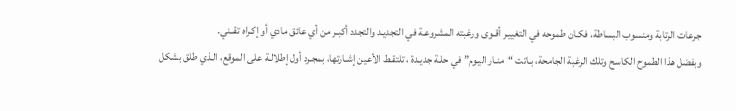جرعات الرتابة ومنسوب البساطة، فكـان طموحه في التغييـر أقـوى ورغبته المشروعـة في التجديـد والتجدد أكبـر من أي عائق مادي أو إكـراه تقــني.
وبفضل هذا الطموح الكاسح وتلك الرغبة الجامحة، بـاتت “منـار اليـوم” في حلـة جديـدة ، تلتقـط الأعين إشـارتها، بمجـرد أول إطلالـة على الموقع، الـذي طلق بشكل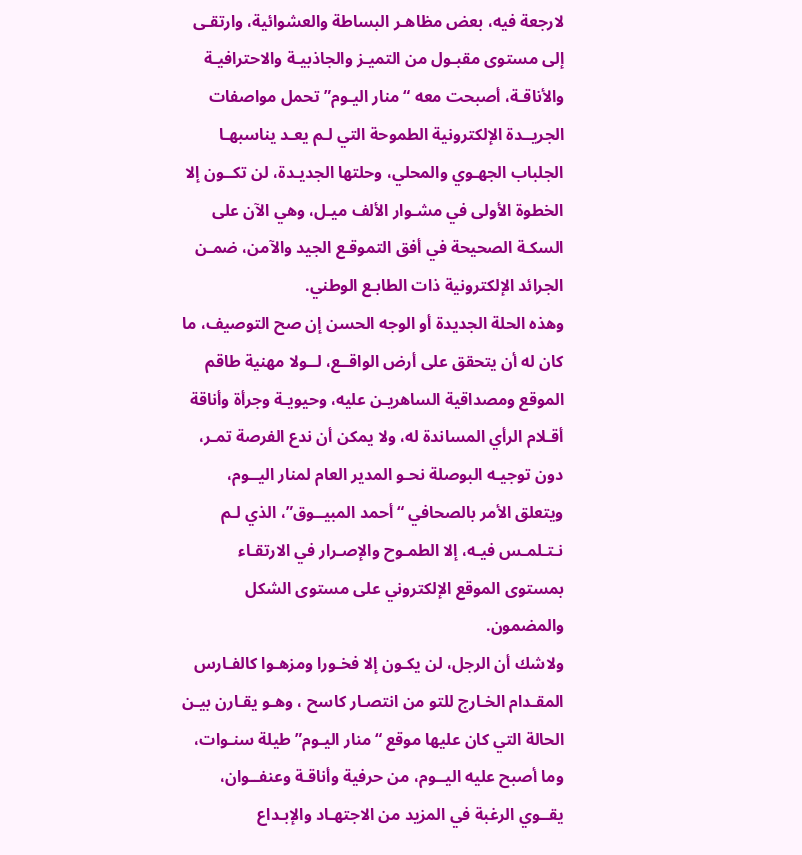لارجعة فيه، بعض مظاهـر البساطة والعشوائية، وارتقـى إلى مستوى مقبـول من التميـز والجاذبيـة والاحترافيـة والأناقـة، أصبحت معه “منار اليـوم” تحمل مواصفات الجريــدة الإلكترونية الطموحة التي لـم يعـد يناسبهـا الجلباب الجهـوي والمحلي، وحلتها الجديـدة، لن تكــون إلا الخطوة الأولى في مشـوار الألف ميـل، وهي الآن على السكـة الصحيحة في أفق التموقـع الجيد والآمن، ضمـن الجرائد الإلكترونية ذات الطابـع الوطني.
وهذه الحلة الجديدة أو الوجه الحسن إن صح التوصيف، ما كان له أن يتحقق على أرض الواقــع، لــولا مهنية طاقم الموقع ومصداقية الساهريـن عليه، وحيويـة وجرأة وأناقة أقـلام الرأي المساندة له، ولا يمكن أن ندع الفرصة تمـر، دون توجيـه البوصلة نحـو المدير العام لمنار اليــوم، ويتعلق الأمر بالصحافي “أحمد المبيــوق”، الذي لـم نـتـلمـس فيـه، إلا الطمـوح والإصـرار في الارتقـاء بمستوى الموقع الإلكتروني على مستوى الشكل والمضمون.
ولاشك أن الرجل، لن يكـون إلا فخـورا ومزهـوا كالفـارس المقـدام الخـارج للتو من انتصـار كاسح ، وهـو يقـارن بيـن الحالة التي كان عليها موقع “منار اليـوم” طيلة سنـوات، وما أصبح عليه اليــوم، من حرفية وأناقـة وعنفــوان، يقــوي الرغبة في المزيد من الاجتهـاد والإبـداع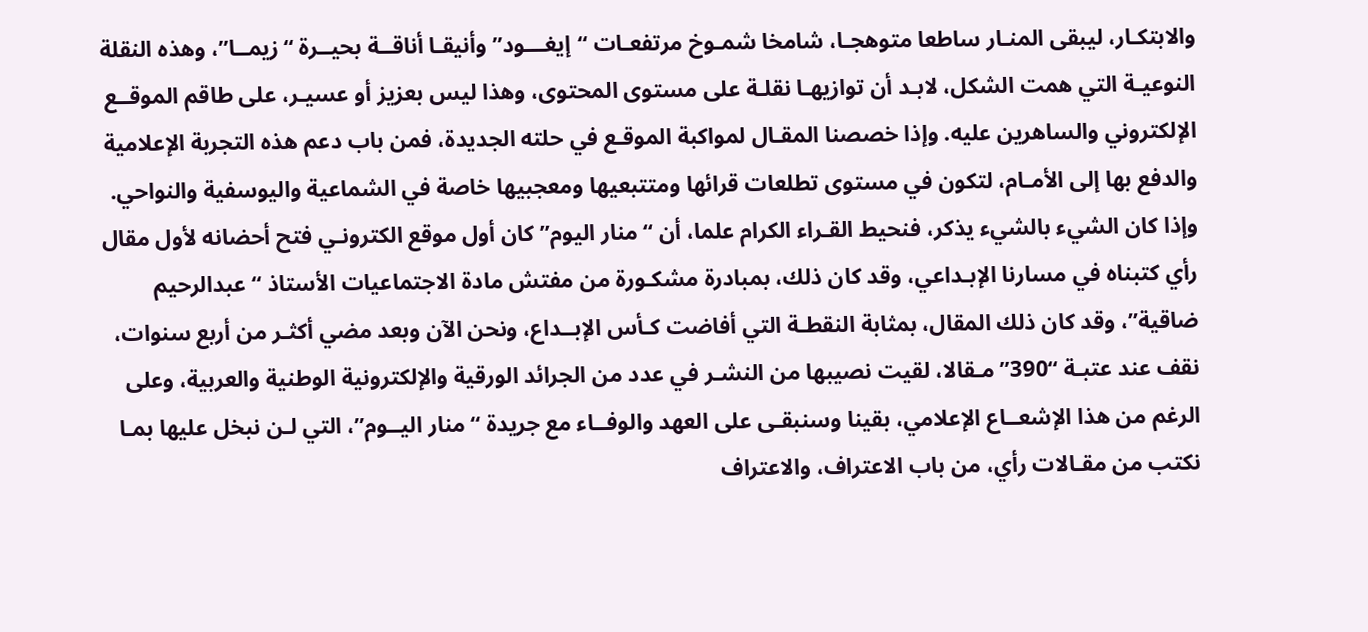والابتكـار، ليبقى المنـار ساطعا متوهجـا، شامخا شمـوخ مرتفعـات “إيغـــود” وأنيقـا أناقــة بحيــرة “زيمــا”، وهذه النقلة النوعيـة التي همت الشكل، لابـد أن توازيهـا نقلـة على مستوى المحتوى، وهذا ليس بعزيز أو عسيـر، على طاقم الموقــع الإلكتروني والساهرين عليه. وإذا خصصنا المقـال لمواكبة الموقـع في حلته الجديدة، فمن باب دعم هذه التجربة الإعلامية والدفع بها إلى الأمـام، لتكون في مستوى تطلعات قرائها ومتتبعيها ومعجبيها خاصة في الشماعية واليوسفية والنواحي.
وإذا كان الشيء بالشيء يذكر، فنحيط القـراء الكرام علما، أن “منار اليوم” كان أول موقع الكترونـي فتح أحضانه لأول مقال رأي كتبناه في مسارنا الإبـداعي، وقد كان ذلك، بمبادرة مشكـورة من مفتش مادة الاجتماعيات الأستاذ “عبدالرحيم ضاقية”، وقد كان ذلك المقال، بمثابة النقطـة التي أفاضت كـأس الإبــداع، ونحن الآن وبعد مضي أكثـر من أربع سنوات، نقف عند عتبـة “390” مـقالا، لقيت نصيبها من النشـر في عدد من الجرائد الورقية والإلكترونية الوطنية والعربية، وعلى الرغم من هذا الإشعــاع الإعلامي، بقينا وسنبقـى على العهد والوفــاء مع جريدة “منار اليــوم”، التي لـن نبخل عليها بمـا نكتب من مقـالات رأي، من باب الاعتراف، والاعتراف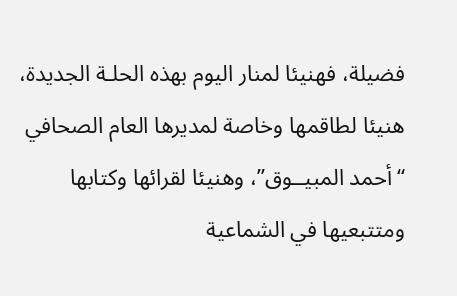فضيلة، فهنيئا لمنار اليوم بهذه الحلـة الجديدة، هنيئا لطاقمها وخاصة لمديرها العام الصحافي “أحمد المبيــوق”، وهنيئا لقرائها وكتابها ومتتبعيها في الشماعية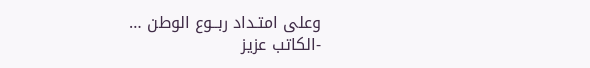وعلى امتـداد ربــوع الوطن …
-الكاتب عزيز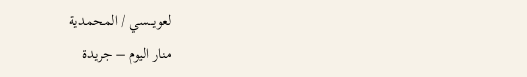لعويـــسي / المحمدية
منار اليوم – جريدة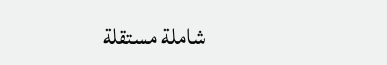شاملة مستقلة